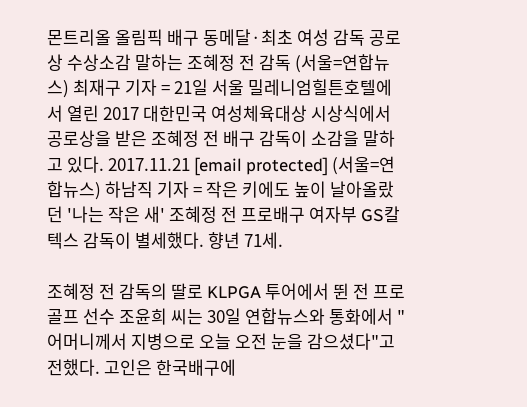몬트리올 올림픽 배구 동메달·최초 여성 감독 공로상 수상소감 말하는 조혜정 전 감독 (서울=연합뉴스) 최재구 기자 = 21일 서울 밀레니엄힐튼호텔에서 열린 2017 대한민국 여성체육대상 시상식에서 공로상을 받은 조혜정 전 배구 감독이 소감을 말하고 있다. 2017.11.21 [email protected] (서울=연합뉴스) 하남직 기자 = 작은 키에도 높이 날아올랐던 '나는 작은 새' 조혜정 전 프로배구 여자부 GS칼텍스 감독이 별세했다. 향년 71세.

조혜정 전 감독의 딸로 KLPGA 투어에서 뛴 전 프로골프 선수 조윤희 씨는 30일 연합뉴스와 통화에서 "어머니께서 지병으로 오늘 오전 눈을 감으셨다"고 전했다. 고인은 한국배구에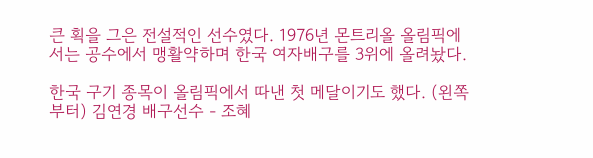큰 획을 그은 전설적인 선수였다. 1976년 몬트리올 올림픽에서는 공수에서 맹활약하며 한국 여자배구를 3위에 올려놨다.

한국 구기 종목이 올림픽에서 따낸 첫 메달이기도 했다. (왼쪽부터) 김연경 배구선수 - 조혜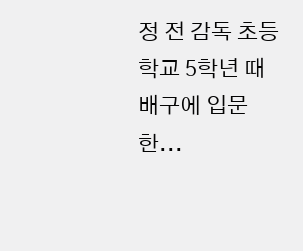정 전 감독 초등학교 5학년 때 배구에 입문한...